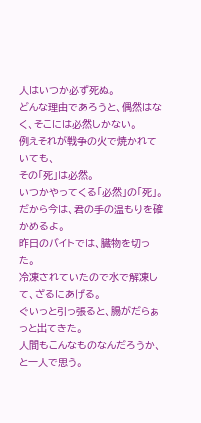人はいつか必ず死ぬ。
どんな理由であろうと、偶然はなく、そこには必然しかない。
例えそれが戦争の火で焼かれていても、
その「死」は必然。
いつかやってくる「必然」の「死」。
だから今は、君の手の温もりを確かめるよ。
昨日のバイトでは、臓物を切った。
冷凍されていたので水で解凍して、ざるにあげる。
ぐいっと引っ張ると、腸がだらぁっと出てきた。
人間もこんなものなんだろうか、と一人で思う。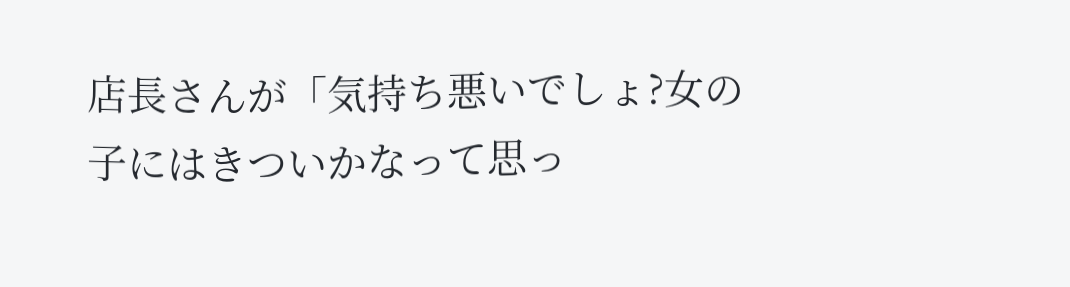店長さんが「気持ち悪いでしょ?女の子にはきついかなって思っ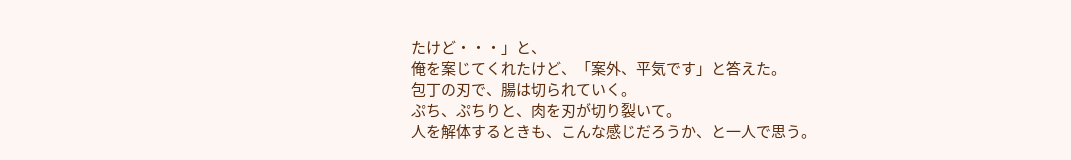たけど・・・」と、
俺を案じてくれたけど、「案外、平気です」と答えた。
包丁の刃で、腸は切られていく。
ぷち、ぷちりと、肉を刃が切り裂いて。
人を解体するときも、こんな感じだろうか、と一人で思う。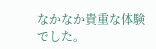なかなか貴重な体験でした。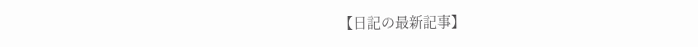【日記の最新記事】